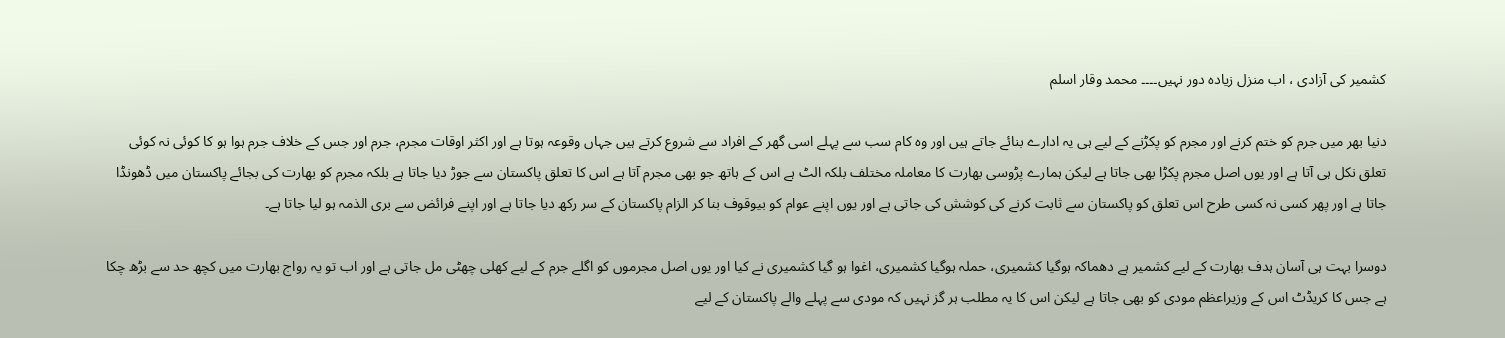کشمیر کی آزادی ، اب منزل زیادہ دور نہیں۔۔۔۔ محمد وقار اسلم

دنیا بھر میں جرم کو ختم کرنے اور مجرم کو پکڑنے کے لیے ہی یہ ادارے بنائے جاتے ہیں اور وہ کام سب سے پہلے اسی گھر کے افراد سے شروع کرتے ہیں جہاں وقوعہ ہوتا ہے اور اکثر اوقات مجرم، جرم اور جس کے خلاف جرم ہوا ہو کا کوئی نہ کوئی تعلق نکل ہی آتا ہے اور یوں اصل مجرم پکڑا بھی جاتا ہے لیکن ہمارے پڑوسی بھارت کا معاملہ مختلف بلکہ الٹ ہے اس کے ہاتھ جو بھی مجرم آتا ہے اس کا تعلق پاکستان سے جوڑ دیا جاتا ہے بلکہ مجرم کو بھارت کی بجائے پاکستان میں ڈھونڈا جاتا ہے اور پھر کسی نہ کسی طرح اس تعلق کو پاکستان سے ثابت کرنے کی کوشش کی جاتی ہے اور یوں اپنے عوام کو بیوقوف بنا کر الزام پاکستان کے سر رکھ دیا جاتا ہے اور اپنے فرائض سے بری الذمہ ہو لیا جاتا ہے۔

دوسرا بہت ہی آسان ہدف بھارت کے لیے کشمیر ہے دھماکہ ہوگیا کشمیری، حملہ ہوگیا کشمیری، اغوا ہو گیا کشمیری نے کیا اور یوں اصل مجرموں کو اگلے جرم کے لیے کھلی چھٹی مل جاتی ہے اور اب تو یہ رواج بھارت میں کچھ حد سے بڑھ چکا ہے جس کا کریڈٹ اس کے وزیراعظم مودی کو بھی جاتا ہے لیکن اس کا یہ مطلب ہر گز نہیں کہ مودی سے پہلے والے پاکستان کے لیے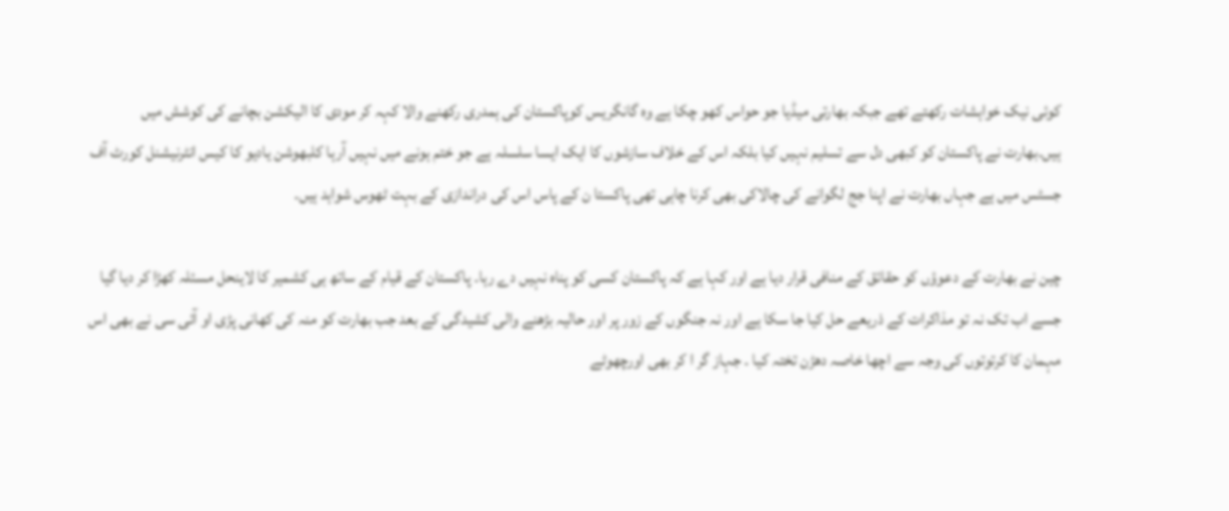کوئی نیک خواہشات رکھتے تھے جبکہ بھارتی میڈیا جو حواس کھو چکا ہے وہ گانگریس کوپاکستان کی ہمدری رکھنے والا کہہ کر مودی کا الیکشن بچانے کی کوشش میں ہیں۔بھارت نے پاکستان کو کبھی دل سے تسلیم نہیں کیا بلکہ اس کے خلاف سازشوں کا ایک ایسا سلسلہ ہے جو ختم ہونے میں نہیں آرہا کلبھوشن یادیو کا کیس انٹرنیشنل کورٹ آف جسٹس میں ہے جہاں بھارت نے اپنا جج لگوانے کی چالاکی بھی کرنا چاہی تھی پاکستا ن کے پاس اس کی دراندازی کے بہت ٹھوس شواہد ہیں۔

چین نے بھارت کے دعوؤں کو حقائق کے منافی قرار دیا ہے اور کہا ہے کہ پاکستان کسی کو پناہ نہیں دے رہا۔ پاکستان کے قیام کے ساتھ ہی کشمیر کا لاینحل مسئلہ کھڑا کر دیا گیا جسے اب تک نہ تو مذاکرات کے ذریعے حل کیا جا سکا ہے اور نہ جنگوں کے زور پر اور حالیہ بڑھنے والی کشیدگی کے بعد جب بھارت کو منہ کی کھانی پڑی او آئی سی نے بھی اس مہمان کا کرتوتوں کی وجہ سے اچھا خاصہ دھڑن تختہ کیا ۔ جہاز گر ا کر بھی اورچھوٹے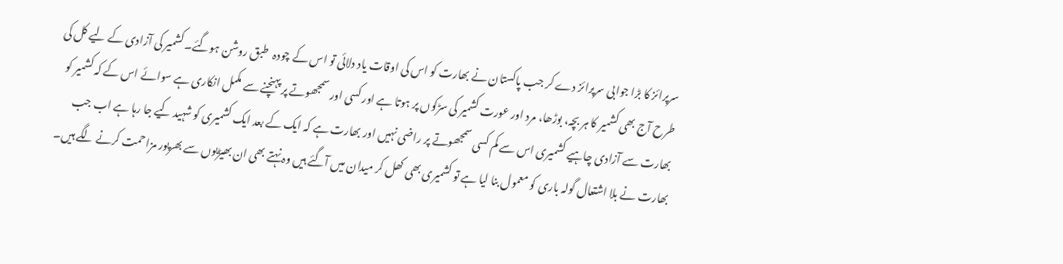سرپرائز کا بڑا جوابی سرپرائز دے کر جب پاکستان نے بھارت کو اس کی اوقات یاد دلائی تو اس کے چودہ   طبق روشن ہوگئے۔ کشمیر کی آزادی کے لیے کل کی طرح آج بھی کشمیر کا ہر بچہ، بوڑھا، مرد اور عورت کشمیر کی سڑکوں پر ہوتا ہے اور کسی اور سمجھوتے پر پہنچنے سے مکمل انکاری ہے سوائے اس کے کہ کشمیر کو بھارت سے آزادی چاہیے کشمیری اس سے کم کسی سمجھوتے پر راضی نہیں اور بھارت ہے کہ ایک کے بعد ایک کشمیری کو شہید کیے جا رہا ہے اب جب بھارت نے بلا اشتعال گولہ باری کو معمول بنا لیا ہے تو کشمیری بھی کھل کر میدان میں آگئے ہیں وہ نہتے بھی ان بھیڑیوں سے بھرپور مزاحمت کرنے لگے ہیں۔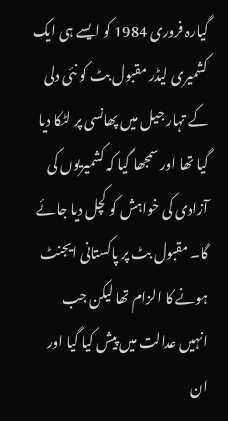گیارہ فروری 1984 کو ایسے ہی ایک کشمیری لیڈر مقبول بٹ کو نئی دلی کے تہار جیل میں پھانسی پر لٹکا دیا گیا تھا اور سمجھا گیا کہ کشمیریوں کی آزادی کی خواہش کو کچل دیا جائے گا۔ مقبول بٹ پر پاکستانی ایجنٹ ہونے کا الزام تھا لیکن جب انہیں عدالت میں پیش کیا گیا اور ان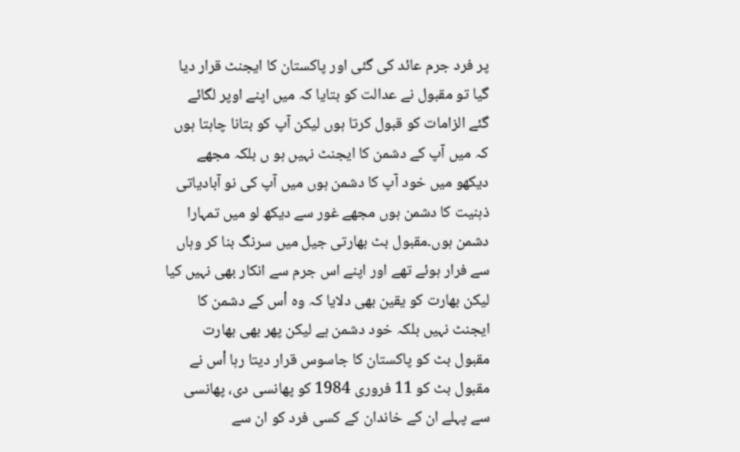پر فرد جرم عائد کی گئی اور پاکستان کا ایجنٹ قرار دیا گیا تو مقبول نے عدالت کو بتایا کہ میں اپنے اوپر لگائے گئے الزامات کو قبول کرتا ہوں لیکن آپ کو بتانا چاہتا ہوں کہ میں آپ کے دشمن کا ایجنٹ نہیں ہو ں بلکہ مجھے دیکھو میں خود آپ کا دشمن ہوں میں آپ کی نو آبادیاتی ذہنیت کا دشمن ہوں مجھے غور سے دیکھ لو میں تمہارا دشمن ہوں۔مقبول بٹ بھارتی جیل میں سرنگ بنا کر وہاں سے فرار ہوئے تھے اور اپنے اس جرم سے انکار بھی نہیں کیا لیکن بھارت کو یقین بھی دلایا کہ وہ اْس کے دشمن کا ایجنٹ نہیں بلکہ خود دشمن ہے لیکن پھر بھی بھارت مقبول بٹ کو پاکستان کا جاسوس قرار دیتا رہا اْس نے مقبول بٹ کو 11 فروری 1984 کو پھانسی دی، پھانسی سے پہلے ان کے خاندان کے کسی فرد کو ان سے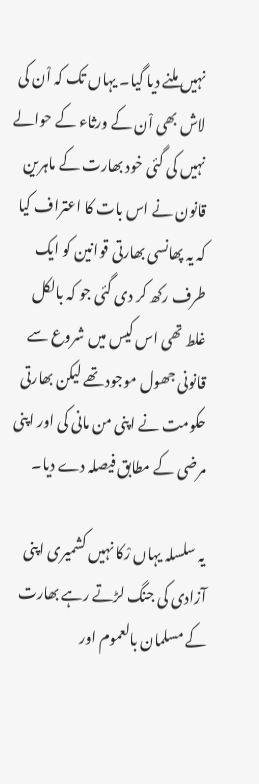نہیں ملنے دیا گیا۔ یہاں تک کہ اْن کی لاش بھی اْن کے ورثاء کے حوالے نہیں کی گئی خود بھارت کے ماہرین قانون نے اس بات کا اعتراف کیا کہ یہ پھانسی بھارتی قوانین کو ایک طرف رکھ کر دی گئی جو کہ بالکل غلط تھی اس کیس میں شروع سے قانونی جھول موجود تھے لیکن بھارتی حکومت نے اپنی من مانی کی اور اپنی مرضی کے مطابق فیصلہ دے دیا۔

یہ سلسلہ یہاں رْکا نہیں کشمیری اپنی آزادی کی جنگ لڑتے رہے بھارت کے مسلمان بالعموم اور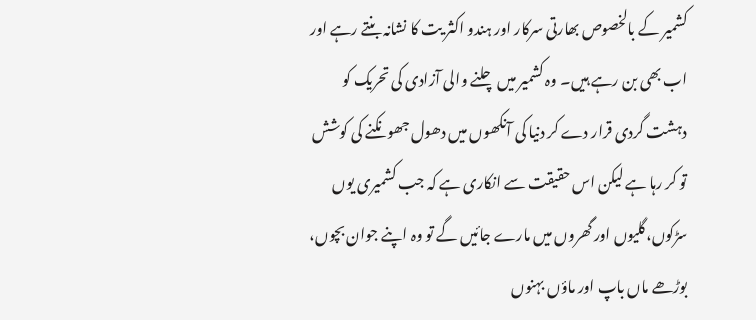کشمیر کے بالخصوص بھارتی سرکار اور ہندو اکثر یت کا نشانہ بنتے رہے اور اب بھی بن رہے ہیں۔ وہ کشمیر میں چلنے والی آزادی کی تحریک کو دہشت گردی قرار دے کر دنیا کی آنکھوں میں دھول جھونکنے کی کوشش تو کر رہا ہے لیکن اس حقیقت سے انکاری ہے کہ جب کشمیری یوں سڑکوں،گلیوں اور گھروں میں مارے جائیں گے تو وہ اپنے جوان بچوں، بوڑھے ماں باپ اور ماؤں بہنوں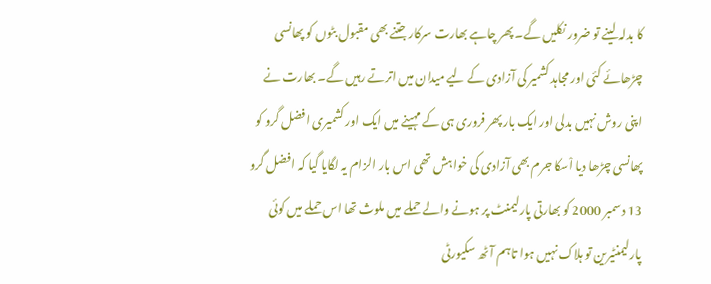کا بدلہ لینے تو ضرور نکلیں گے۔ پھر چاہے بھارت سرکار جتنے بھی مقبول بٹوں کو پھانسی چڑھائے کئی اور مجاہد کشمیر کی آزادی کے لیے میدان میں اترتے رہیں گے۔ بھارت نے اپنی روش نہیں بدلی اور ایک بار پھر فروری ہی کے مہینے میں ایک اور کشمیری افضل گرو کو پھانسی چڑھا دیا اْسکا جرم بھی آزادی کی خواہش تھی اس بار الزام یہ لگایا گیا کہ افضل گرو 13 دسمبر 2000 کو بھارتی پارلیمنٹ پر ہونے والے حملے میں ملوث تھا اس حملے میں کوئی پارلیمنٹیرین تو ہلاک نہیں ہوا تاہم آٹھ سکیورٹی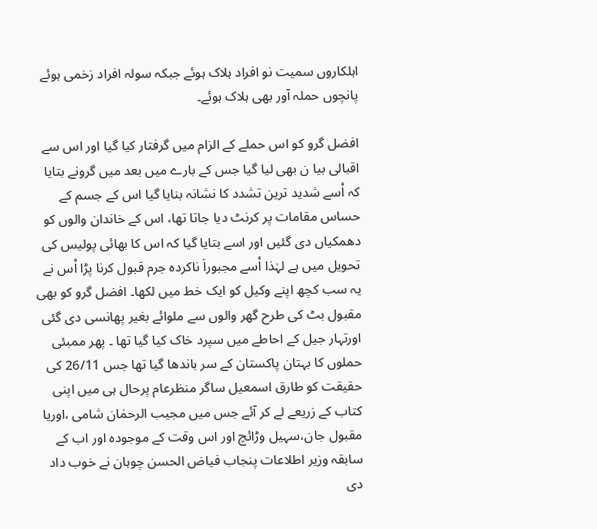اہلکاروں سمیت نو افراد ہلاک ہوئے جبکہ سولہ افراد زخمی ہوئے پانچوں حملہ آور بھی ہلاک ہوئے۔

افضل گرو کو اس حملے کے الزام میں گرفتار کیا گیا اور اس سے اقبالی بیا ن بھی لیا گیا جس کے بارے میں بعد میں گرونے بتایا کہ اْسے شدید ترین تشدد کا نشانہ بنایا گیا اس کے جسم کے حساس مقامات پر کرنٹ دیا جاتا تھا، اس کے خاندان والوں کو دھمکیاں دی گئیں اور اسے بتایا گیا کہ اس کا بھائی پولیس کی تحویل میں ہے لہٰذا اْسے مجبوراَ ناکردہ جرم قبول کرنا پڑا اْس نے یہ سب کچھ اپنے وکیل کو ایک خط میں لکھا۔ افضل گرو کو بھی مقبول بٹ کی طرح گھر والوں سے ملوائے بغیر پھانسی دی گئی اورتہار جیل کے احاطے میں سپرد خاک کیا گیا تھا ۔ پھر ممبئی حملوں کا بہتان پاکستان کے سر باندھا گیا تھا جس 26/11 کی حقیقت کو طارق اسمعیل ساگر منظرعام پرحال ہی میں اپنی کتاب کے زریعے لے کر آئے جس میں مجیب الرحمٰان شامی ،اوریا مقبول جان،سہیل وڑائچ اور اس وقت کے موجودہ اور اب کے سابقہ وزیر اطلاعات پنجاب فیاض الحسن چوہان نے خوب داد دی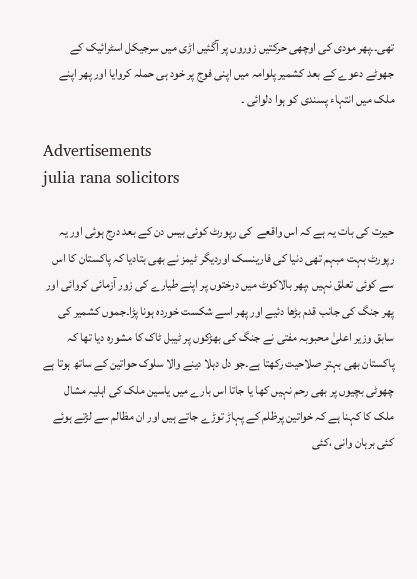تھی۔۔پھر مودی کی اوچھی حرکتیں زوروں پر آگئیں اڑی میں سرجیکل اسٹرائیک کے جھوٹے دعوے کے بعد کشمیر پلوامہ میں اپنی فوج پر خود ہی حملہ کروایا اور پھر اپنے ملک میں انتہاء پسندی کو ہوا دلوائی ۔

Advertisements
julia rana solicitors

حیرت کی بات یہ ہے کہ اس واقعے  کی رپورٹ کوئی بیس دن کے بعد درج ہوئی اور یہ رپورٹ بہت مبہم تھی دنیا کی فارینسک اوردیگر ٹیمز نے بھی بتادیا کہ پاکستان کا اس سے کوئی تعلق نہیں ،پھر بالاکوٹ میں درختوں پر اپنے طیارے کی زور آزمائی کروائی اور پھر جنگ کی جانب قدم بڑھا دئیے اور پھر اسے شکست خوردہ ہونا پڑا۔جموں کشمیر کی سابق وزیر اعلیٰ محبوبہ مفتی نے جنگ کی بھڑکوں پر ٹیبل ٹاک کا مشورہ دیا تھا کہ پاکستان بھی بہتر صلاحیت رکھتا ہے۔جو دل دہلا دینے والا سلوک حواتین کے ساتھ ہوتا ہے چھوٹی بچیوں پر بھی رحم نہیں کھا یا جاتا اس بارے میں یاسین ملک کی اہلیہ مشال ملک کا کہنا ہے کہ خواتین پرظلم کے پہاڑ توڑے جاتے ہیں اور ان مظالم سے لڑتے ہوئے کئی برہان وانی ،کئی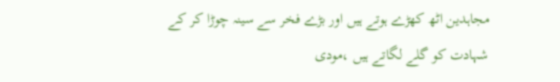مجاہدین اٹھ کھڑے ہوتے ہیں اور بڑے فخر سے سینہ چوڑا کر کے شہادت کو گلے لگاتے ہیں ،مودی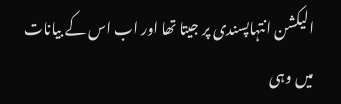الیکشن انتہاپسندی پر جیتا تھا اور اب اس کے بیانات میں وہی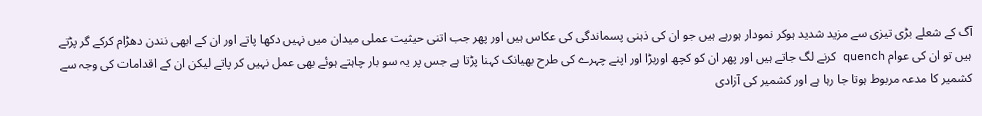آگ کے شعلے بڑی تیزی سے مزید شدید ہوکر نمودار ہورہے ہیں جو ان کی ذہنی پسماندگی کی عکاس ہیں اور پھر جب اتنی حیثیت عملی میدان میں نہیں دکھا پاتے اور ان کے ابھی نندن دھڑام کرکے گر پڑتے ہیں تو ان کی عوام quench کرنے لگ جاتے ہیں اور پھر ان کو کچھ اوربڑا اور اپنے چہرے کی طرح بھیانک کہنا پڑتا ہے جس پر یہ سو بار چاہتے ہوئے بھی عمل نہیں کر پاتے لیکن ان کے اقدامات کی وجہ سے کشمیر کا مدعہ مربوط ہوتا جا رہا ہے اور کشمیر کی آزادی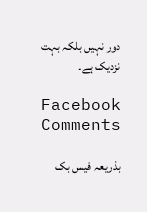دور نہیں بلکہ بہت نزدیک ہے۔

Facebook Comments

بذریعہ فیس بک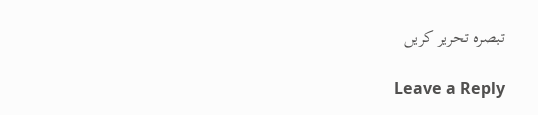تبصرہ تحریر کریں

Leave a Reply